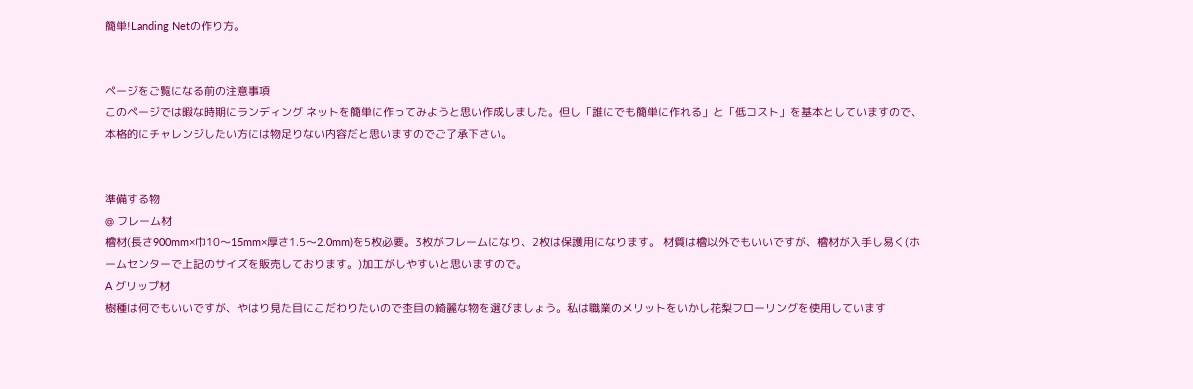簡単!Landing Netの作り方。


ページをご覧になる前の注意事項
このページでは暇な時期にランディング ネットを簡単に作ってみようと思い作成しました。但し「誰にでも簡単に作れる」と「低コスト」を基本としていますので、本格的にチャレンジしたい方には物足りない内容だと思いますのでご了承下さい。


準備する物
@ フレーム材
檜材(長さ900mm×巾10〜15mm×厚さ1.5〜2.0mm)を5枚必要。3枚がフレームになり、2枚は保護用になります。 材質は檜以外でもいいですが、檜材が入手し易く(ホームセンターで上記のサイズを販売しております。)加工がしやすいと思いますので。
A グリップ材
樹種は何でもいいですが、やはり見た目にこだわりたいので杢目の綺麗な物を選びましょう。私は職業のメリットをいかし花梨フローリングを使用しています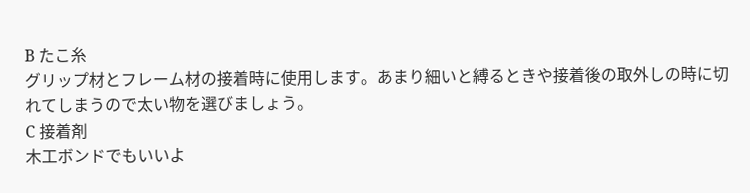B たこ糸
グリップ材とフレーム材の接着時に使用します。あまり細いと縛るときや接着後の取外しの時に切れてしまうので太い物を選びましょう。
C 接着剤
木工ボンドでもいいよ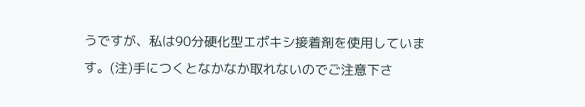うですが、私は90分硬化型エポキシ接着剤を使用しています。(注)手につくとなかなか取れないのでご注意下さ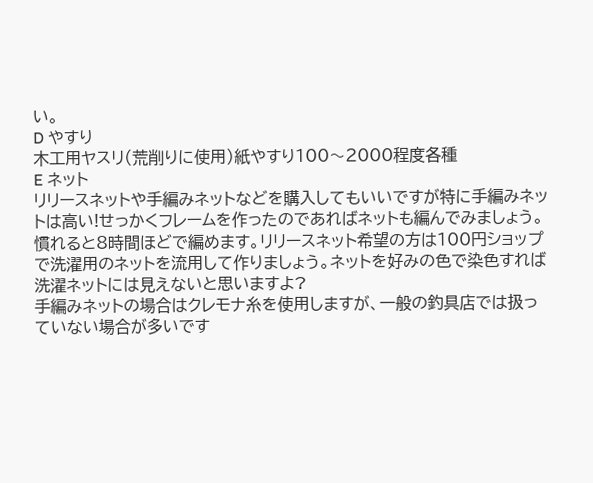い。
D やすり
木工用ヤスリ(荒削りに使用)紙やすり100〜2000程度各種
E ネット
リリースネットや手編みネットなどを購入してもいいですが特に手編みネットは高い!せっかくフレームを作ったのであればネットも編んでみましょう。 慣れると8時間ほどで編めます。リリースネット希望の方は100円ショップで洗濯用のネットを流用して作りましょう。ネットを好みの色で染色すれば洗濯ネットには見えないと思いますよ?
手編みネットの場合はクレモナ糸を使用しますが、一般の釣具店では扱っていない場合が多いです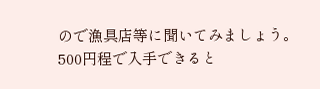ので漁具店等に聞いてみましょう。 500円程で入手できると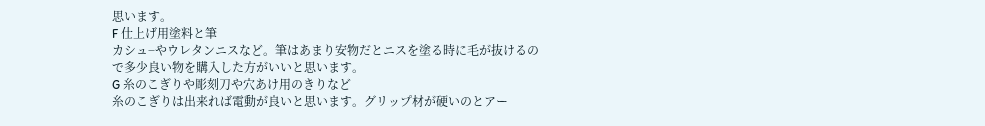思います。
F 仕上げ用塗料と筆
カシュ−やウレタンニスなど。筆はあまり安物だとニスを塗る時に毛が抜けるので多少良い物を購入した方がいいと思います。
G 糸のこぎりや彫刻刀や穴あけ用のきりなど
糸のこぎりは出来れば電動が良いと思います。グリップ材が硬いのとアー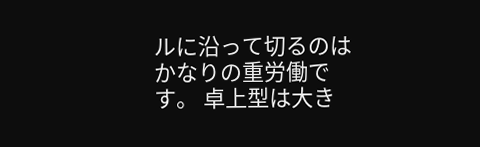ルに沿って切るのはかなりの重労働です。 卓上型は大き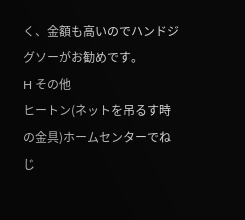く、金額も高いのでハンドジグソーがお勧めです。
H その他
ヒートン(ネットを吊るす時の金具)ホームセンターでねじ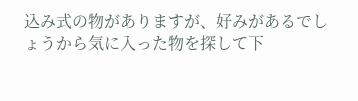込み式の物がありますが、好みがあるでしょうから気に入った物を探して下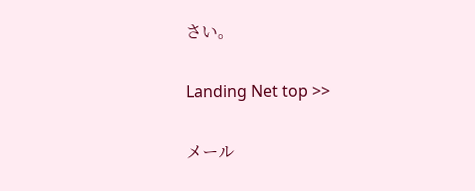さい。

Landing Net top >>

メール